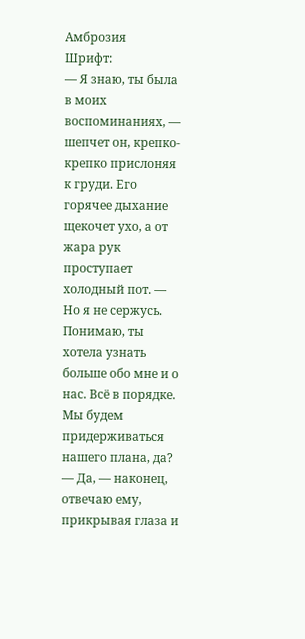Амброзия
Шрифт:
— Я знаю, ты была в моих воспоминаниях, — шепчет он, крепко-крепко прислоняя к груди. Его горячее дыхание щекочет ухо, а от жара рук проступает холодный пот. — Но я не сержусь. Понимаю, ты хотела узнать больше обо мне и о нас. Всё в порядке. Мы будем придерживаться нашего плана, да?
— Да, — наконец, отвечаю ему, прикрывая глаза и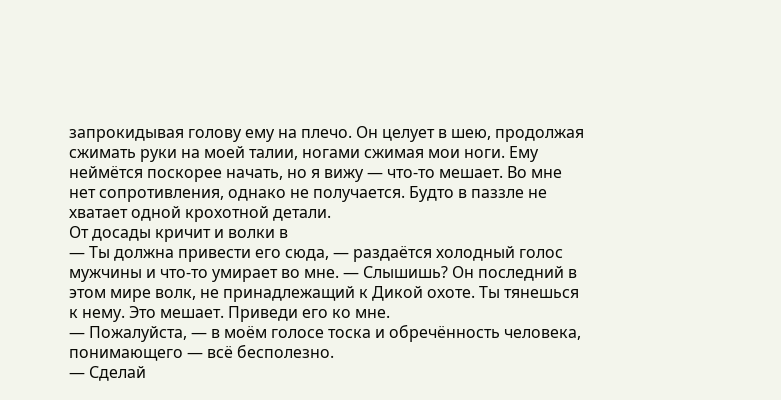запрокидывая голову ему на плечо. Он целует в шею, продолжая сжимать руки на моей талии, ногами сжимая мои ноги. Ему неймётся поскорее начать, но я вижу — что-то мешает. Во мне нет сопротивления, однако не получается. Будто в паззле не хватает одной крохотной детали.
От досады кричит и волки в
— Ты должна привести его сюда, — раздаётся холодный голос мужчины и что-то умирает во мне. — Слышишь? Он последний в этом мире волк, не принадлежащий к Дикой охоте. Ты тянешься к нему. Это мешает. Приведи его ко мне.
— Пожалуйста, — в моём голосе тоска и обречённость человека, понимающего — всё бесполезно.
— Сделай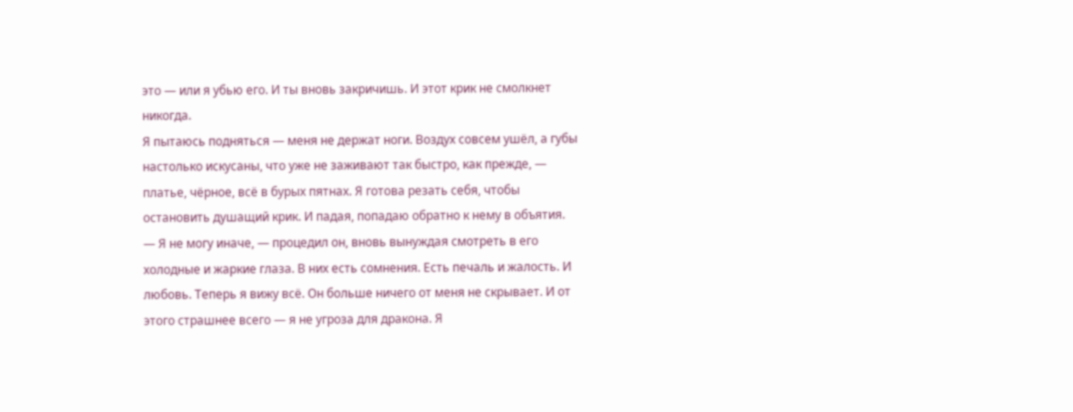это — или я убью его. И ты вновь закричишь. И этот крик не смолкнет никогда.
Я пытаюсь подняться — меня не держат ноги. Воздух совсем ушёл, а губы настолько искусаны, что уже не заживают так быстро, как прежде, — платье, чёрное, всё в бурых пятнах. Я готова резать себя, чтобы остановить душащий крик. И падая, попадаю обратно к нему в объятия.
— Я не могу иначе, — процедил он, вновь вынуждая смотреть в его холодные и жаркие глаза. В них есть сомнения. Есть печаль и жалость. И любовь. Теперь я вижу всё. Он больше ничего от меня не скрывает. И от этого страшнее всего — я не угроза для дракона. Я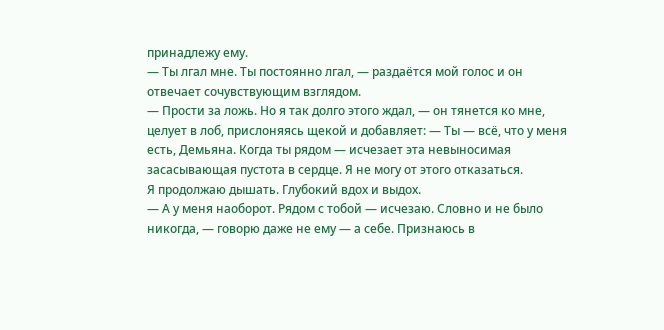принадлежу ему.
— Ты лгал мне. Ты постоянно лгал, — раздаётся мой голос и он отвечает сочувствующим взглядом.
— Прости за ложь. Но я так долго этого ждал, — он тянется ко мне, целует в лоб, прислоняясь щекой и добавляет: — Ты — всё, что у меня есть, Демьяна. Когда ты рядом — исчезает эта невыносимая засасывающая пустота в сердце. Я не могу от этого отказаться.
Я продолжаю дышать. Глубокий вдох и выдох.
— А у меня наоборот. Рядом с тобой — исчезаю. Словно и не было никогда, — говорю даже не ему — а себе. Признаюсь в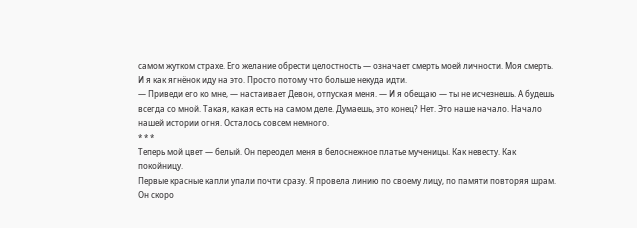самом жутком страхе. Его желание обрести целостность — означает смерть моей личности. Моя смерть. И я как ягнёнок иду на это. Просто потому что больше некуда идти.
— Приведи его ко мне, — настаивает Девон, отпуская меня. — И я обещаю — ты не исчезнешь. А будешь всегда со мной. Такая, какая есть на самом деле. Думаешь, это конец? Нет. Это наше начало. Начало нашей истории огня. Осталось совсем немного.
* * *
Теперь мой цвет — белый. Он переодел меня в белоснежное платье мученицы. Как невесту. Как покойницу.
Первые красные капли упали почти сразу. Я провела линию по своему лицу, по памяти повторяя шрам. Он скоро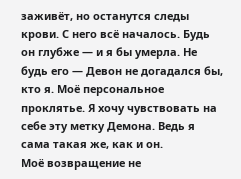заживёт, но останутся следы крови. С него всё началось. Будь он глубже — и я бы умерла. Не будь его — Девон не догадался бы, кто я. Моё персональное проклятье. Я хочу чувствовать на себе эту метку Демона. Ведь я сама такая же, как и он.
Моё возвращение не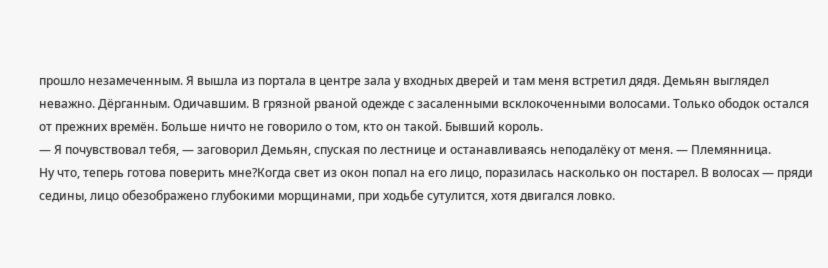прошло незамеченным. Я вышла из портала в центре зала у входных дверей и там меня встретил дядя. Демьян выглядел неважно. Дёрганным. Одичавшим. В грязной рваной одежде с засаленными всклокоченными волосами. Только ободок остался от прежних времён. Больше ничто не говорило о том, кто он такой. Бывший король.
— Я почувствовал тебя, — заговорил Демьян, спуская по лестнице и останавливаясь неподалёку от меня. — Племянница.
Ну что, теперь готова поверить мне?Когда свет из окон попал на его лицо, поразилась насколько он постарел. В волосах — пряди седины, лицо обезображено глубокими морщинами, при ходьбе сутулится, хотя двигался ловко.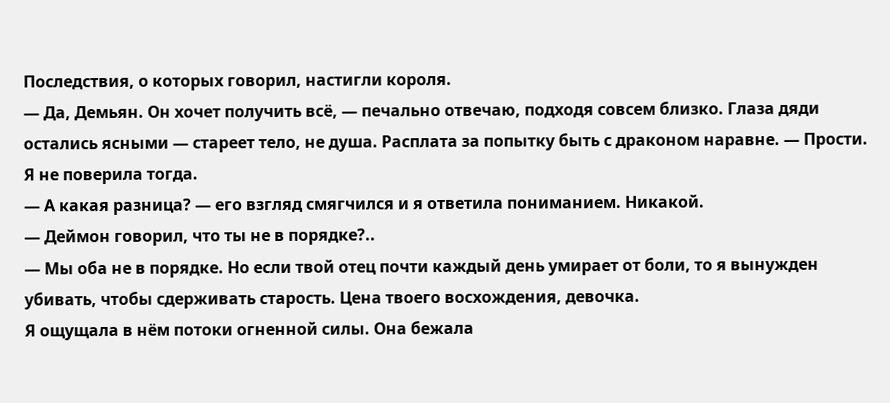Последствия, о которых говорил, настигли короля.
— Да, Демьян. Он хочет получить всё, — печально отвечаю, подходя совсем близко. Глаза дяди остались ясными — стареет тело, не душа. Расплата за попытку быть с драконом наравне. — Прости. Я не поверила тогда.
— А какая разница? — его взгляд смягчился и я ответила пониманием. Никакой.
— Деймон говорил, что ты не в порядке?..
— Мы оба не в порядке. Но если твой отец почти каждый день умирает от боли, то я вынужден убивать, чтобы сдерживать старость. Цена твоего восхождения, девочка.
Я ощущала в нём потоки огненной силы. Она бежала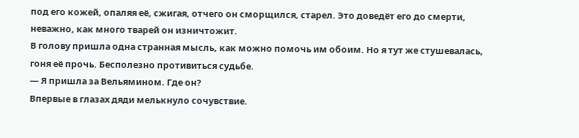под его кожей, опаляя её, сжигая, отчего он сморщился, старел. Это доведёт его до смерти, неважно, как много тварей он изничтожит.
В голову пришла одна странная мысль, как можно помочь им обоим. Но я тут же стушевалась, гоня её прочь. Бесполезно противиться судьбе.
— Я пришла за Вельямином. Где он?
Впервые в глазах дяди мелькнуло сочувствие.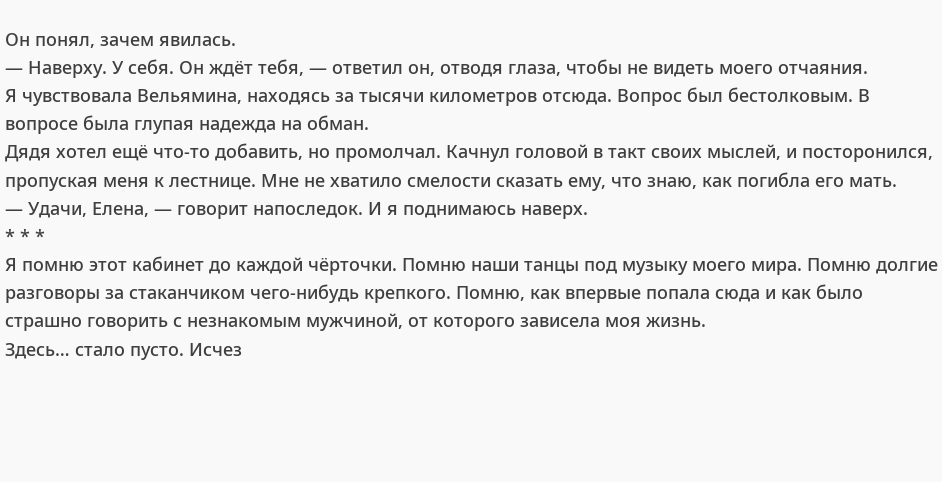Он понял, зачем явилась.
— Наверху. У себя. Он ждёт тебя, — ответил он, отводя глаза, чтобы не видеть моего отчаяния.
Я чувствовала Вельямина, находясь за тысячи километров отсюда. Вопрос был бестолковым. В вопросе была глупая надежда на обман.
Дядя хотел ещё что-то добавить, но промолчал. Качнул головой в такт своих мыслей, и посторонился, пропуская меня к лестнице. Мне не хватило смелости сказать ему, что знаю, как погибла его мать.
— Удачи, Елена, — говорит напоследок. И я поднимаюсь наверх.
* * *
Я помню этот кабинет до каждой чёрточки. Помню наши танцы под музыку моего мира. Помню долгие разговоры за стаканчиком чего-нибудь крепкого. Помню, как впервые попала сюда и как было страшно говорить с незнакомым мужчиной, от которого зависела моя жизнь.
Здесь… стало пусто. Исчез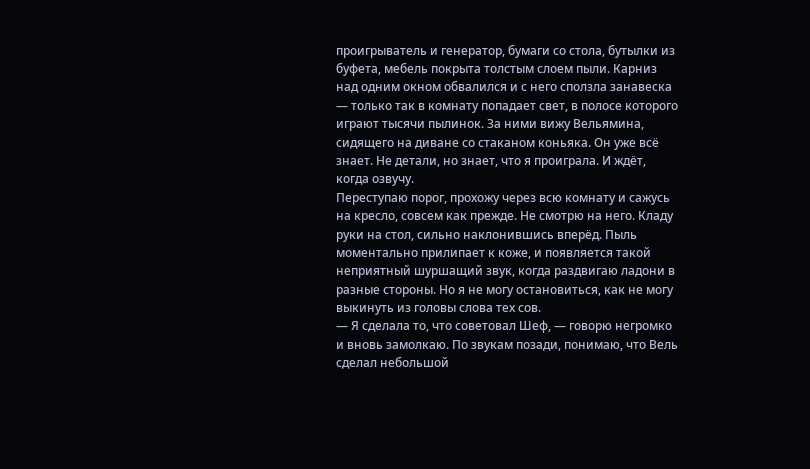проигрыватель и генератор, бумаги со стола, бутылки из буфета, мебель покрыта толстым слоем пыли. Карниз над одним окном обвалился и с него сползла занавеска — только так в комнату попадает свет, в полосе которого играют тысячи пылинок. За ними вижу Вельямина, сидящего на диване со стаканом коньяка. Он уже всё знает. Не детали, но знает, что я проиграла. И ждёт, когда озвучу.
Переступаю порог, прохожу через всю комнату и сажусь на кресло, совсем как прежде. Не смотрю на него. Кладу руки на стол, сильно наклонившись вперёд. Пыль моментально прилипает к коже, и появляется такой неприятный шуршащий звук, когда раздвигаю ладони в разные стороны. Но я не могу остановиться, как не могу выкинуть из головы слова тех сов.
— Я сделала то, что советовал Шеф, — говорю негромко и вновь замолкаю. По звукам позади, понимаю, что Вель сделал небольшой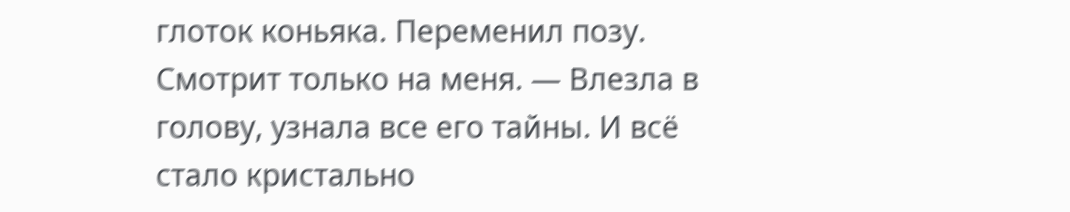глоток коньяка. Переменил позу. Смотрит только на меня. — Влезла в голову, узнала все его тайны. И всё стало кристально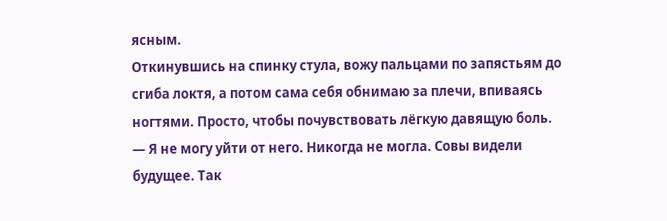ясным.
Откинувшись на спинку стула, вожу пальцами по запястьям до сгиба локтя, а потом сама себя обнимаю за плечи, впиваясь ногтями. Просто, чтобы почувствовать лёгкую давящую боль.
— Я не могу уйти от него. Никогда не могла. Совы видели будущее. Так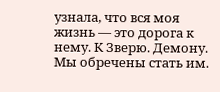узнала, что вся моя жизнь — это дорога к нему. К Зверю. Демону. Мы обречены стать им.